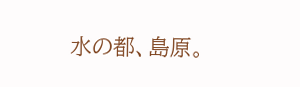水の都、島原。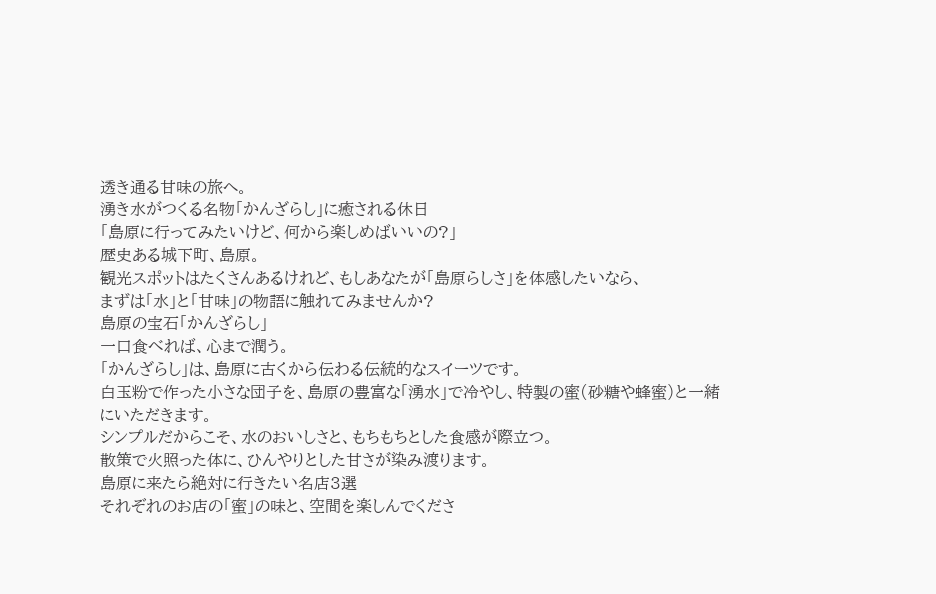透き通る甘味の旅へ。
湧き水がつくる名物「かんざらし」に癒される休日
「島原に行ってみたいけど、何から楽しめばいいの?」
歴史ある城下町、島原。
観光スポットはたくさんあるけれど、もしあなたが「島原らしさ」を体感したいなら、
まずは「水」と「甘味」の物語に触れてみませんか?
島原の宝石「かんざらし」
一口食べれば、心まで潤う。
「かんざらし」は、島原に古くから伝わる伝統的なスイーツです。
白玉粉で作った小さな団子を、島原の豊富な「湧水」で冷やし、特製の蜜(砂糖や蜂蜜)と一緒にいただきます。
シンプルだからこそ、水のおいしさと、もちもちとした食感が際立つ。
散策で火照った体に、ひんやりとした甘さが染み渡ります。
島原に来たら絶対に行きたい名店3選
それぞれのお店の「蜜」の味と、空間を楽しんでくださ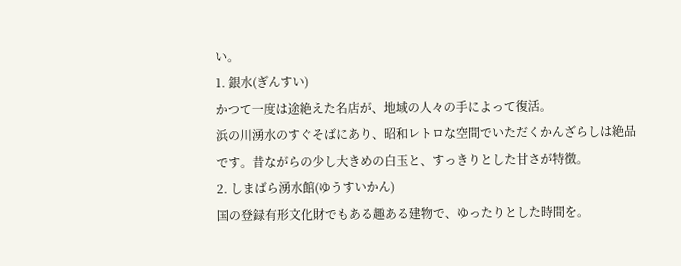い。
1. 銀水(ぎんすい)
かつて一度は途絶えた名店が、地域の人々の手によって復活。
浜の川湧水のすぐそばにあり、昭和レトロな空間でいただくかんざらしは絶品です。昔ながらの少し大きめの白玉と、すっきりとした甘さが特徴。
2. しまばら湧水館(ゆうすいかん)
国の登録有形文化財でもある趣ある建物で、ゆったりとした時間を。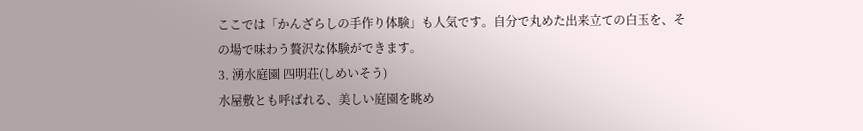ここでは「かんざらしの手作り体験」も人気です。自分で丸めた出来立ての白玉を、その場で味わう贅沢な体験ができます。
3. 湧水庭園 四明荘(しめいそう)
水屋敷とも呼ばれる、美しい庭園を眺め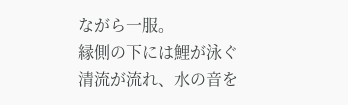ながら一服。
縁側の下には鯉が泳ぐ清流が流れ、水の音を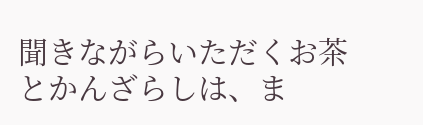聞きながらいただくお茶とかんざらしは、ま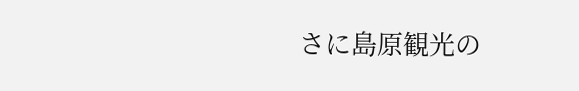さに島原観光の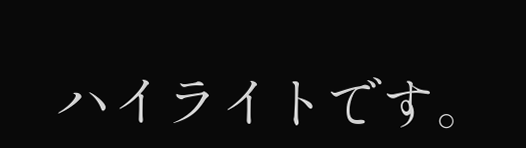ハイライトです。